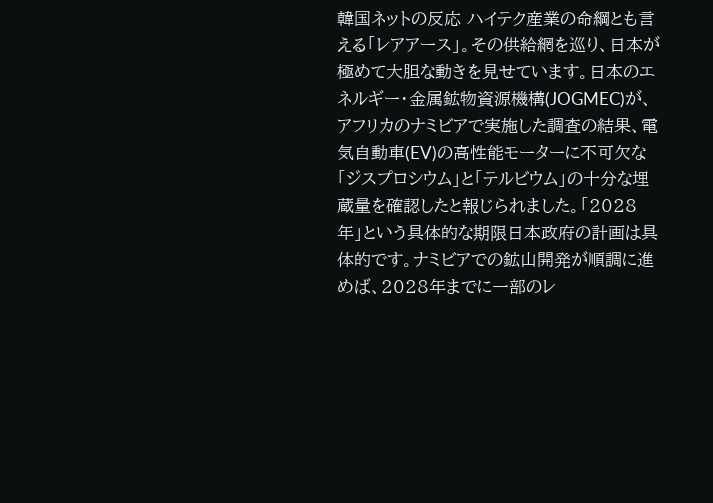韓国ネットの反応 ハイテク産業の命綱とも言える「レアアース」。その供給網を巡り、日本が極めて大胆な動きを見せています。日本のエネルギー・金属鉱物資源機構(JOGMEC)が、アフリカのナミビアで実施した調査の結果、電気自動車(EV)の高性能モーターに不可欠な「ジスプロシウム」と「テルビウム」の十分な埋蔵量を確認したと報じられました。「2028年」という具体的な期限日本政府の計画は具体的です。ナミビアでの鉱山開発が順調に進めば、2028年までに一部のレ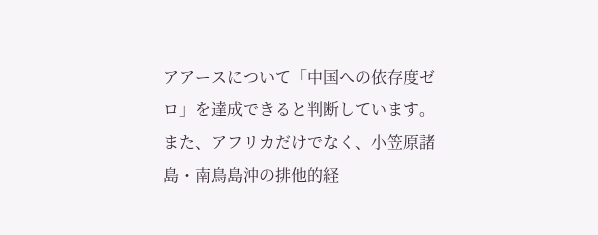アアースについて「中国への依存度ゼロ」を達成できると判断しています。また、アフリカだけでなく、小笠原諸島・南鳥島沖の排他的経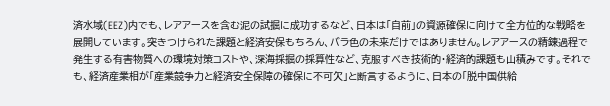済水域(EEZ)内でも、レアアースを含む泥の試掘に成功するなど、日本は「自前」の資源確保に向けて全方位的な戦略を展開しています。突きつけられた課題と経済安保もちろん、バラ色の未来だけではありません。レアアースの精錬過程で発生する有害物質への環境対策コストや、深海採掘の採算性など、克服すべき技術的・経済的課題も山積みです。それでも、経済産業相が「産業競争力と経済安全保障の確保に不可欠」と断言するように、日本の「脱中国供給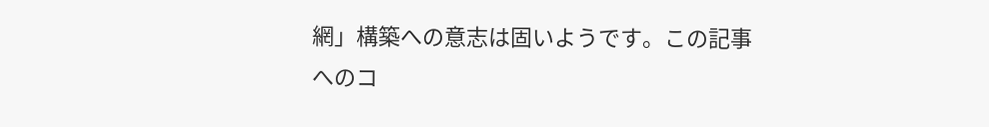網」構築への意志は固いようです。この記事へのコ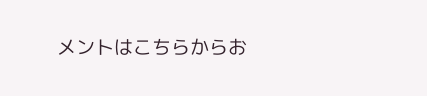メントはこちらからお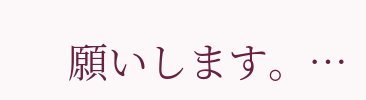願いします。…